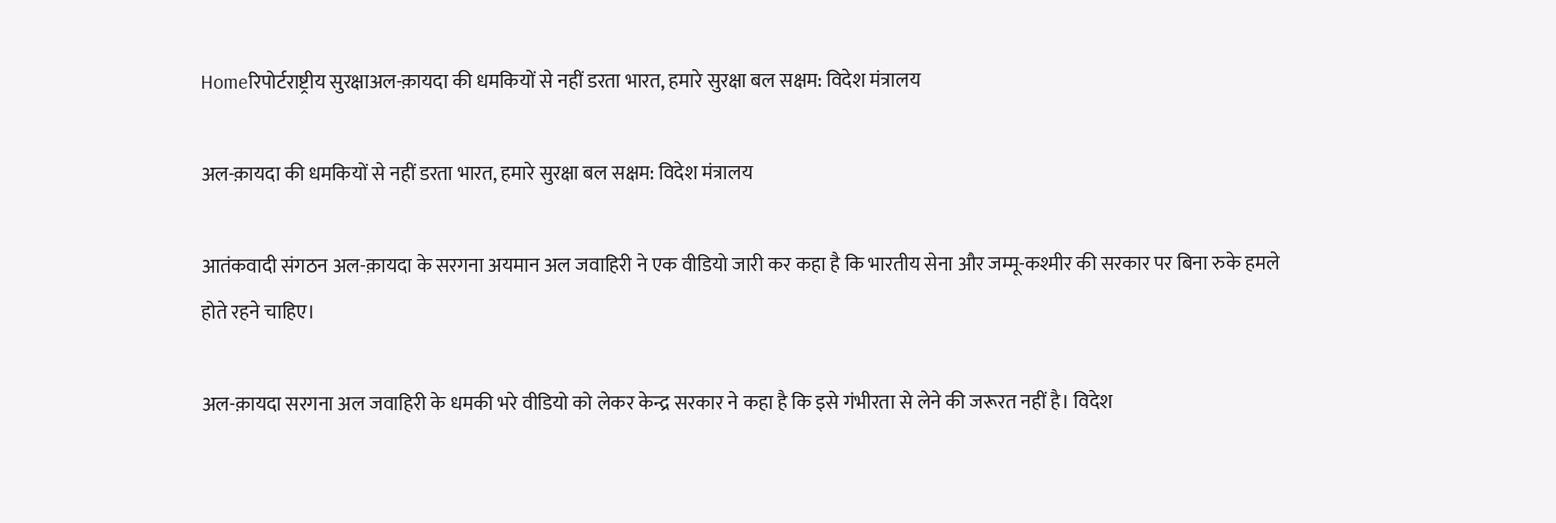Homeरिपोर्टराष्ट्रीय सुरक्षाअल-क़ायदा की धमकियों से नहीं डरता भारत, हमारे सुरक्षा बल सक्षम: विदेश मंत्रालय

अल-क़ायदा की धमकियों से नहीं डरता भारत, हमारे सुरक्षा बल सक्षम: विदेश मंत्रालय

आतंकवादी संगठन अल-क़ायदा के सरगना अयमान अल जवाहिरी ने एक वीडियो जारी कर कहा है कि भारतीय सेना और जम्मू-कश्मीर की सरकार पर बिना रुके हमले होते रहने चाहिए।

अल-क़ायदा सरगना अल जवाहिरी के धमकी भरे वीडियो को लेकर केन्द्र सरकार ने कहा है कि इसे गंभीरता से लेने की जरूरत नहीं है। विदेश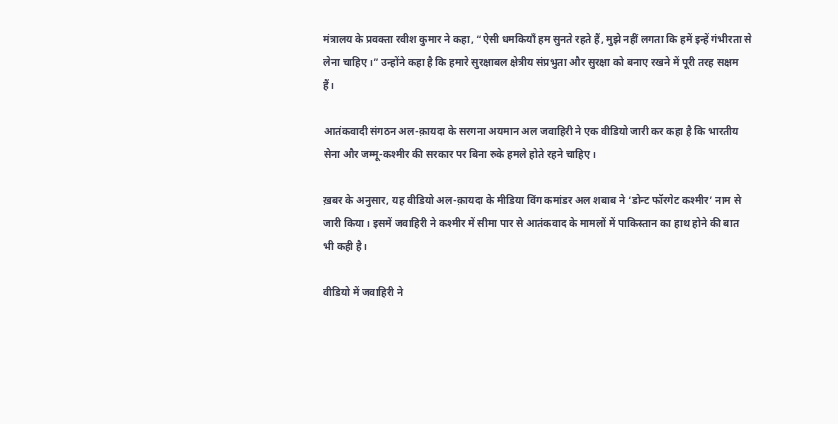मंत्रालय के प्रवक्ता रवीश कुमार ने कहा, “ऐसी धमकियाँ हम सुनते रहते हैं, मुझे नहीं लगता कि हमें इन्हें गंभीरता से लेना चाहिए।” उन्होंने कहा है कि हमारे सुरक्षाबल क्षेत्रीय संप्रभुता और सुरक्षा को बनाए रखने में पूरी तरह सक्षम हैं।

आतंकवादी संगठन अल-क़ायदा के सरगना अयमान अल जवाहिरी ने एक वीडियो जारी कर कहा है कि भारतीय सेना और जम्मू-कश्मीर की सरकार पर बिना रुके हमले होते रहने चाहिए।

ख़बर के अनुसार, यह वीडियो अल-क़ायदा के मीडिया विंग कमांडर अल शबाब ने ‘डोन्ट फॉरगेट कश्मीर’ नाम से जारी किया। इसमें जवाहिरी ने कश्मीर में सीमा पार से आतंकवाद के मामलों में पाकिस्तान का हाथ होने की बात भी कही है।

वीडियो में जवाहिरी ने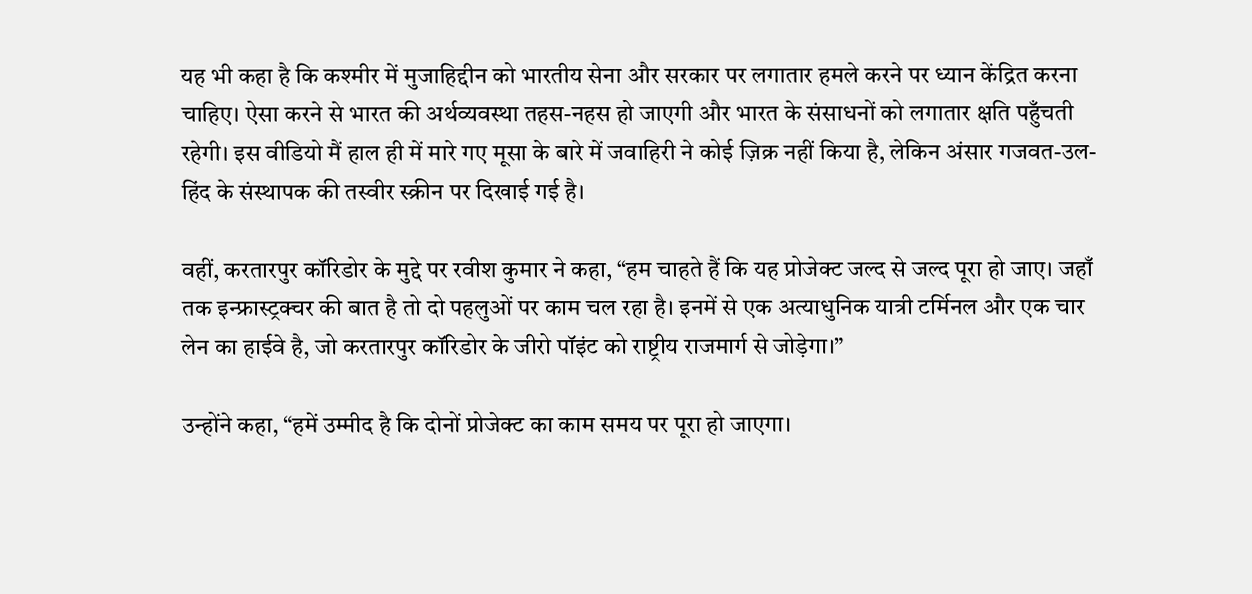यह भी कहा है कि कश्मीर में मुजाहिद्दीन को भारतीय सेना और सरकार पर लगातार हमले करने पर ध्यान केंद्रित करना चाहिए। ऐसा करने से भारत की अर्थव्यवस्था तहस-नहस हो जाएगी और भारत के संसाधनों को लगातार क्षति पहुँचती रहेगी। इस वीडियो मैं हाल ही में मारे गए मूसा के बारे में जवाहिरी ने कोई ज़िक्र नहीं किया है, लेकिन अंसार गजवत-उल-हिंद के संस्थापक की तस्वीर स्क्रीन पर दिखाई गई है।

वहीं, करतारपुर कॉरिडोर के मुद्दे पर रवीश कुमार ने कहा, “हम चाहते हैं कि यह प्रोजेक्ट जल्द से जल्द पूरा हो जाए। जहाँ तक इन्फ्रास्ट्रक्चर की बात है तो दो पहलुओं पर काम चल रहा है। इनमें से एक अत्याधुनिक यात्री टर्मिनल और एक चार लेन का हाईवे है, जो करतारपुर कॉरिडोर के जीरो पॉइंट को राष्ट्रीय राजमार्ग से जोड़ेगा।”

उन्होंने कहा, “हमें उम्मीद है कि दोनों प्रोजेक्ट का काम समय पर पूरा हो जाएगा।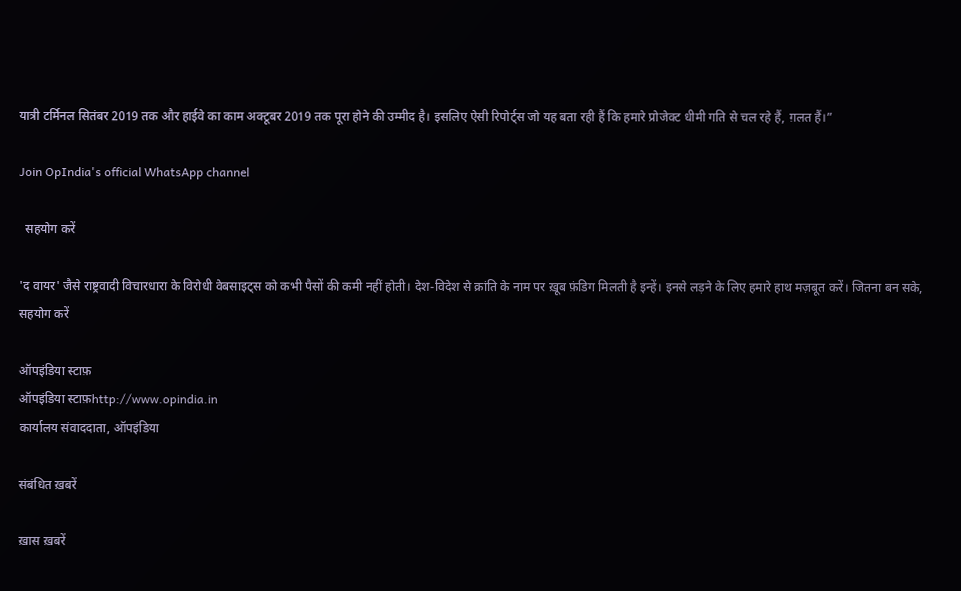यात्री टर्मिनल सितंबर 2019 तक और हाईवे का काम अक्टूबर 2019 तक पूरा होने की उम्मीद है। इसलिए ऐसी रिपोर्ट्स जो यह बता रही हैं कि हमारे प्रोजेक्ट धीमी गति से चल रहे हैं, ग़लत हैं।”

Join OpIndia's official WhatsApp channel

  सहयोग करें

'द वायर' जैसे राष्ट्रवादी विचारधारा के विरोधी वेबसाइट्स को कभी पैसों की कमी नहीं होती। देश-विदेश से क्रांति के नाम पर ख़ूब फ़ंडिग मिलती है इन्हें। इनसे लड़ने के लिए हमारे हाथ मज़बूत करें। जितना बन सके, सहयोग करें

ऑपइंडिया स्टाफ़
ऑपइंडिया स्टाफ़http://www.opindia.in
कार्यालय संवाददाता, ऑपइंडिया

संबंधित ख़बरें

ख़ास ख़बरें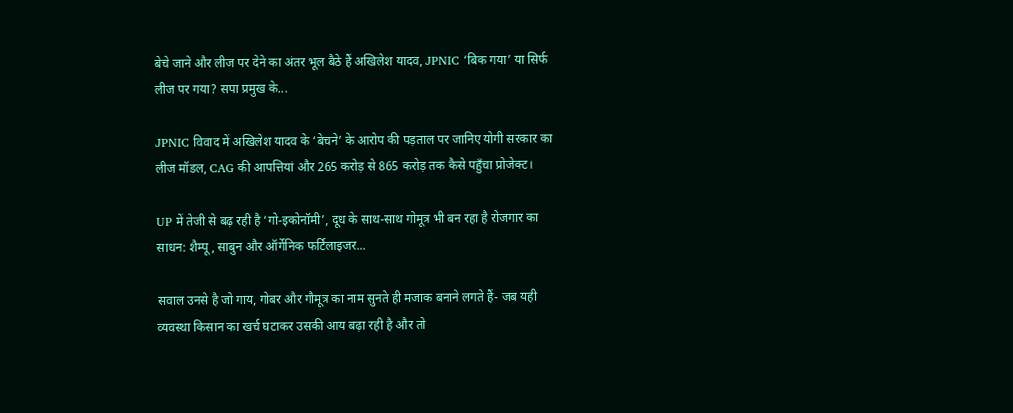बेचे जाने और लीज पर देने का अंतर भूल बैठे हैं अखिलेश यादव, JPNIC ‘बिक गया’ या सिर्फ लीज पर गया? सपा प्रमुख के...

JPNIC विवाद में अखिलेश यादव के ‘बेचने’ के आरोप की पड़ताल पर जानिए योगी सरकार का लीज मॉडल, CAG की आपत्तियां और 265 करोड़ से 865 करोड़ तक कैसे पहुँचा प्रोजेक्ट।

UP में तेजी से बढ़ रही है ‘गो-इकोनॉमी’, दूध के साथ-साथ गोमूत्र भी बन रहा है रोजगार का साधन: शैम्पू, साबुन और ऑर्गेनिक फर्टिलाइजर...

सवाल उनसे है जो गाय, गोबर और गौमूत्र का नाम सुनते ही मजाक बनाने लगते हैं- जब यही व्यवस्था किसान का खर्च घटाकर उसकी आय बढ़ा रही है और तो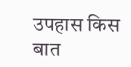उपहास किस बात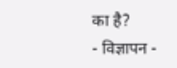का है?
- विज्ञापन -